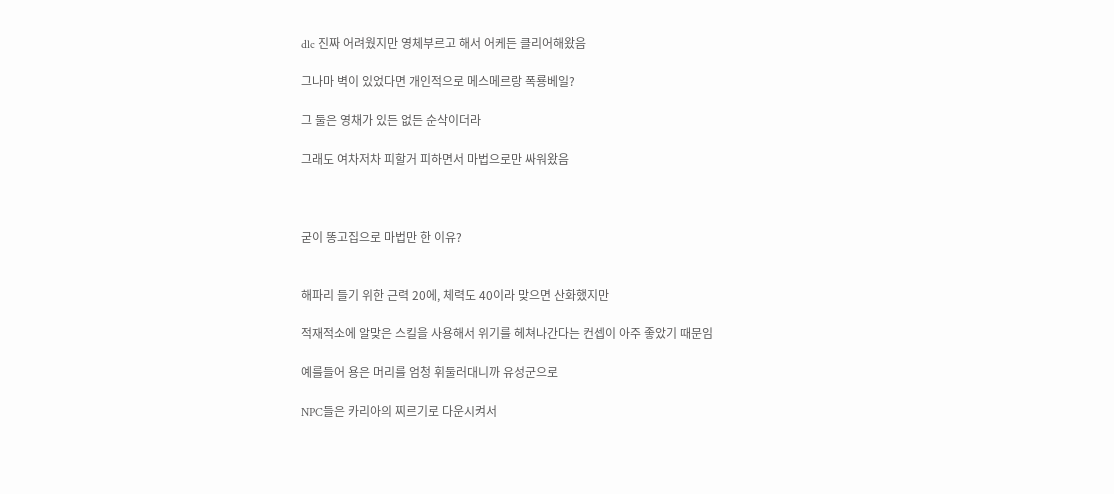dlc 진짜 어려웠지만 영체부르고 해서 어케든 클리어해왔음

그나마 벽이 있었다면 개인적으로 메스메르랑 폭룡베일?

그 둘은 영채가 있든 없든 순삭이더라

그래도 여차저차 피할거 피하면서 마법으로만 싸워왔음



굳이 똥고집으로 마법만 한 이유?


해파리 들기 위한 근력 20에, 체력도 40이라 맞으면 산화했지만

적재적소에 알맞은 스킬을 사용해서 위기를 헤쳐나간다는 컨셉이 아주 좋았기 때문임

예를들어 용은 머리를 엄청 휘둘러대니까 유성군으로

NPC들은 카리아의 찌르기로 다운시켜서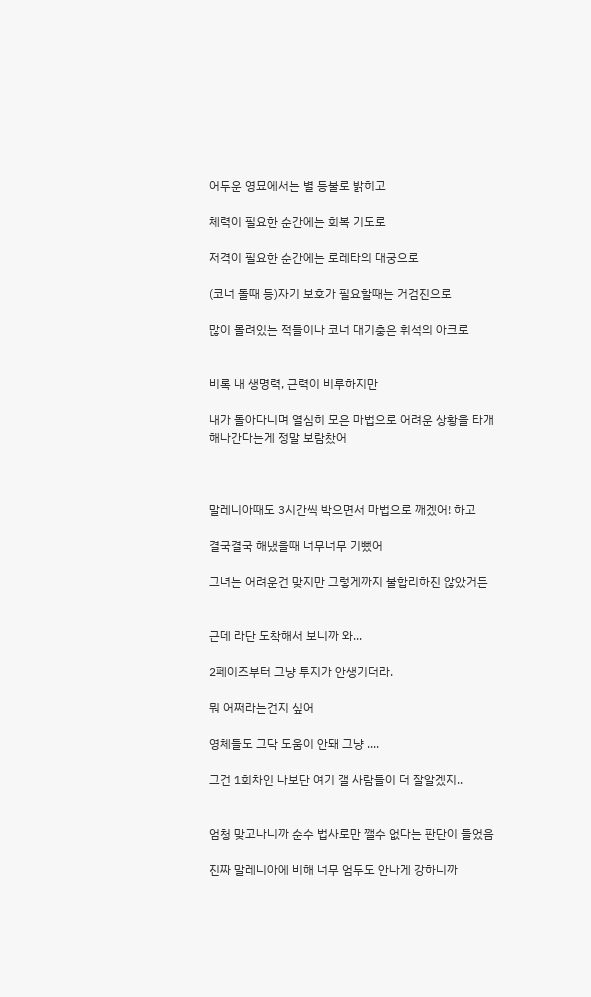어두운 영묘에서는 별 등불로 밝히고

체력이 필요한 순간에는 회복 기도로

저격이 필요한 순간에는 로레타의 대궁으로

(코너 돌때 등)자기 보호가 필요할때는 거검진으로

많이 몰려있는 적들이나 코너 대기충은 휘석의 아크로


비록 내 생명력, 근력이 비루하지만

내가 돌아다니며 열심히 모은 마법으로 어려운 상황을 타개해나간다는게 정말 보람찼어



말레니아때도 3시간씩 박으면서 마법으로 깨겠어! 하고

결국결국 해냈을때 너무너무 기뻤어

그녀는 어려운건 맞지만 그렇게까지 불합리하진 않았거든


근데 라단 도착해서 보니까 와...

2페이즈부터 그냥 투지가 안생기더라.

뭐 어쩌라는건지 싶어

영체들도 그닥 도움이 안돼 그냥 ....

그건 1회차인 나보단 여기 갤 사람들이 더 잘알겠지..


엄청 맞고나니까 순수 법사로만 깰수 없다는 판단이 들었음

진짜 말레니아에 비해 너무 엄두도 안나게 강하니까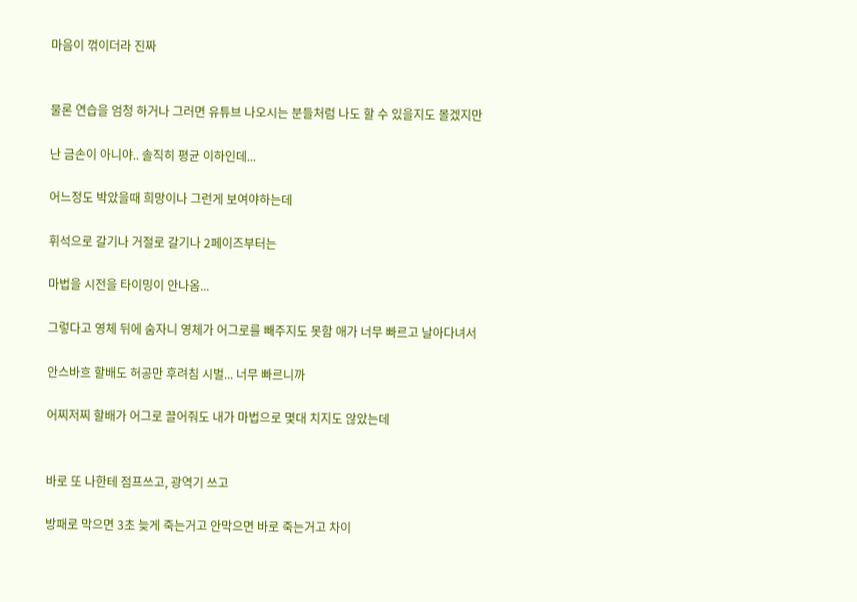마음이 꺾이더라 진짜


물론 연습을 엄청 하거나 그러면 유튜브 나오시는 분들처럼 나도 할 수 있을지도 몰겠지만

난 금손이 아니야.. 솔직히 평균 이하인데...

어느정도 박았을때 희망이나 그런게 보여야하는데

휘석으로 갈기나 거절로 갈기나 2페이즈부터는

마법을 시전을 타이밍이 안나옴...

그렇다고 영체 뒤에 숨자니 영체가 어그로를 빼주지도 못함 애가 너무 빠르고 날아다녀서

안스바흐 할배도 허공만 후려침 시벌... 너무 빠르니까

어찌저찌 할배가 어그로 끌어줘도 내가 마법으로 몇대 치지도 않았는데


바로 또 나한테 점프쓰고, 광역기 쓰고

방패로 막으면 3초 늦게 죽는거고 안막으면 바로 죽는거고 차이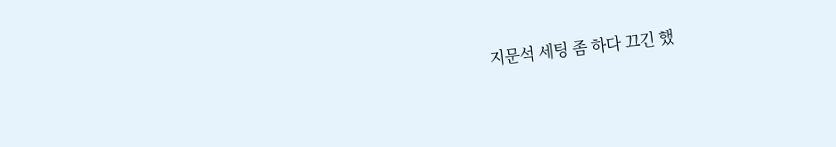지문석 세팅 좀 하다 끄긴 했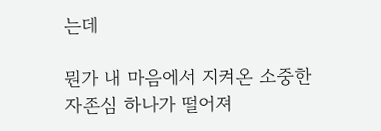는데

뭔가 내 마음에서 지켜온 소중한 자존심 하나가 떨어져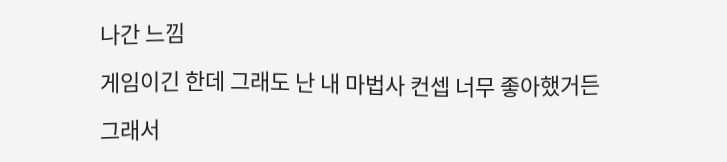나간 느낌

게임이긴 한데 그래도 난 내 마법사 컨셉 너무 좋아했거든

그래서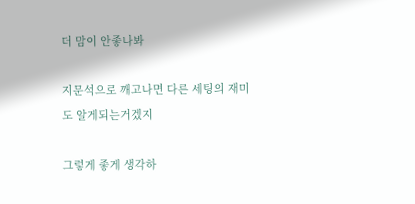더 맘이 안좋나봐

지문석으로 깨고나면 다른 세팅의 재미도 알게되는거겠지

그렇게 좋게 생각하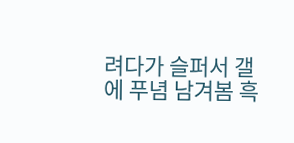려다가 슬퍼서 갤에 푸념 남겨봄 흑